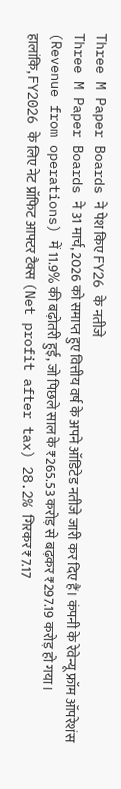Three M Paper Boards ने पेश किए FY26 के नतीजे
Three M Paper Boards ने 31 मार्च, 2026 को समाप्त हुए वित्तीय वर्ष के अपने ऑडिटेड नतीजे जारी कर दिए हैं। कंपनी के रेवेन्यू फ्रॉम ऑपरेशंस (Revenue from operations) में 11.9% की बढ़ोतरी हुई, जो पिछले साल के ₹265.53 करोड़ से बढ़कर ₹297.19 करोड़ हो गया।
हालांकि, FY2026 के लिए नेट प्रॉफिट आफ्टर टैक्स (Net profit after tax) 28.2% गिरकर ₹7.17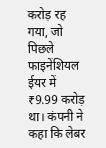करोड़ रह गया, जो पिछले फाइनेंशियल ईयर में ₹9.99 करोड़ था। कंपनी ने कहा कि लेबर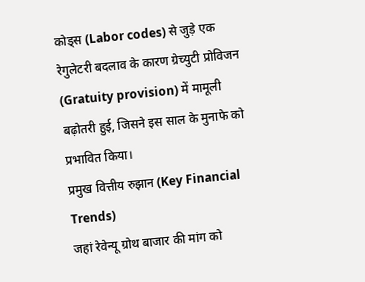कोड्स (Labor codes) से जुड़े एक रेगुलेटरी बदलाव के कारण ग्रेच्युटी प्रोविजन (Gratuity provision) में मामूली बढ़ोतरी हुई, जिसने इस साल के मुनाफे को प्रभावित किया।
प्रमुख वित्तीय रुझान (Key Financial Trends)
जहां रेवेन्यू ग्रोथ बाजार की मांग को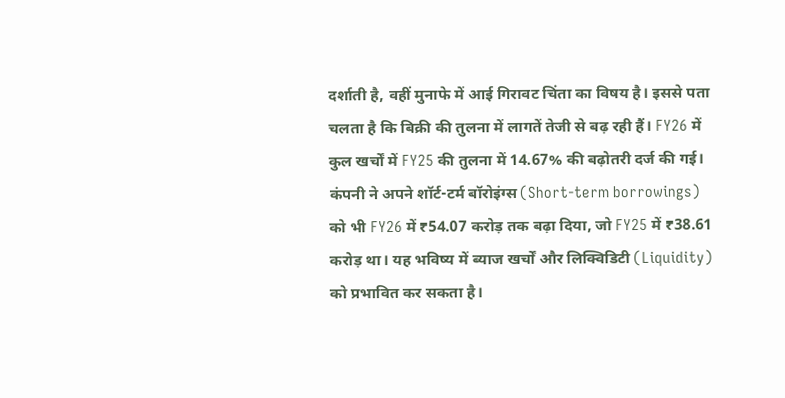दर्शाती है, वहीं मुनाफे में आई गिरावट चिंता का विषय है। इससे पता चलता है कि बिक्री की तुलना में लागतें तेजी से बढ़ रही हैं। FY26 में कुल खर्चों में FY25 की तुलना में 14.67% की बढ़ोतरी दर्ज की गई। कंपनी ने अपने शॉर्ट-टर्म बॉरोइंग्स (Short-term borrowings) को भी FY26 में ₹54.07 करोड़ तक बढ़ा दिया, जो FY25 में ₹38.61 करोड़ था। यह भविष्य में ब्याज खर्चों और लिक्विडिटी (Liquidity) को प्रभावित कर सकता है।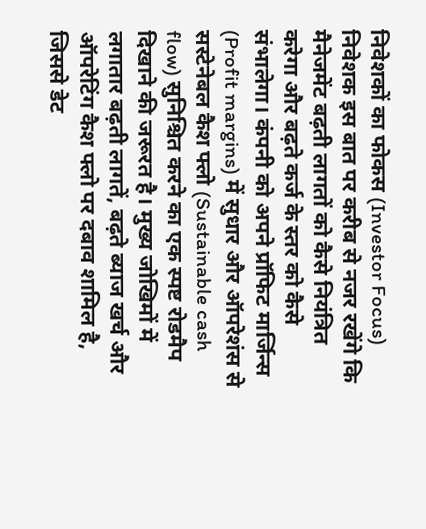निवेशकों का फोकस (Investor Focus)
निवेशक इस बात पर करीब से नजर रखेंगे कि मैनेजमेंट बढ़ती लागतों को कैसे नियंत्रित करेगा और बढ़ते कर्ज के स्तर को कैसे संभालेगा। कंपनी को अपने प्रॉफिट मार्जिन्स (Profit margins) में सुधार और ऑपरेशंस से सस्टेनेबल कैश फ्लो (Sustainable cash flow) सुनिश्चित करने का एक स्पष्ट रोडमैप दिखाने की जरूरत है। मुख्य जोखिमों में लगातार बढ़ती लागतें, बढ़ते ब्याज खर्च और ऑपरेटिंग कैश फ्लो पर दबाव शामिल है, जिससे डेट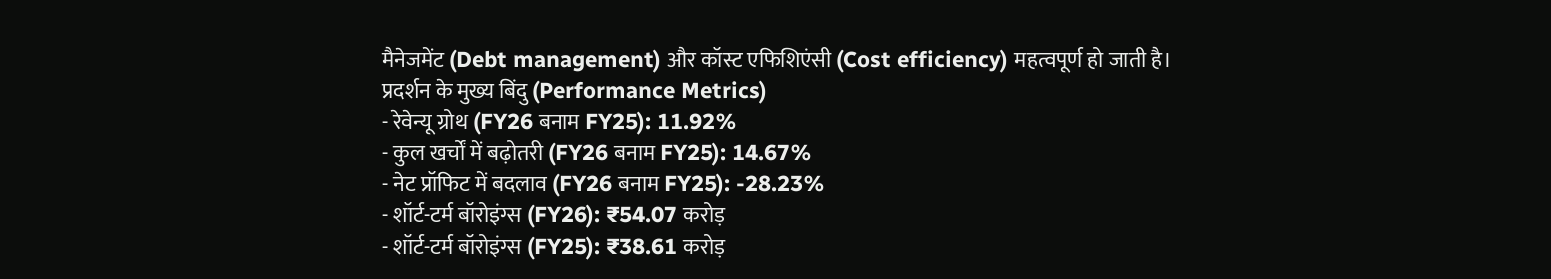मैनेजमेंट (Debt management) और कॉस्ट एफिशिएंसी (Cost efficiency) महत्वपूर्ण हो जाती है।
प्रदर्शन के मुख्य बिंदु (Performance Metrics)
- रेवेन्यू ग्रोथ (FY26 बनाम FY25): 11.92%
- कुल खर्चों में बढ़ोतरी (FY26 बनाम FY25): 14.67%
- नेट प्रॉफिट में बदलाव (FY26 बनाम FY25): -28.23%
- शॉर्ट-टर्म बॉरोइंग्स (FY26): ₹54.07 करोड़
- शॉर्ट-टर्म बॉरोइंग्स (FY25): ₹38.61 करोड़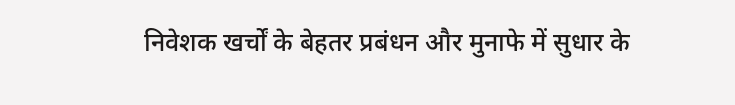निवेशक खर्चों के बेहतर प्रबंधन और मुनाफे में सुधार के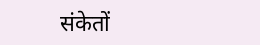संकेतों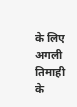के लिए अगली तिमाही के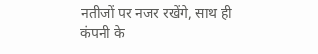नतीजों पर नजर रखेंगे, साथ ही कंपनी के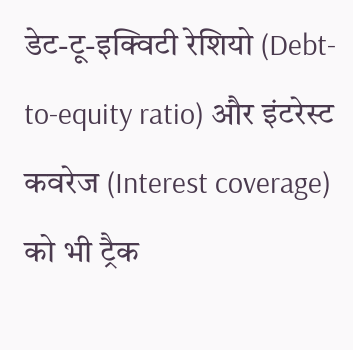डेट-टू-इक्विटी रेशियो (Debt-to-equity ratio) और इंटरेस्ट कवरेज (Interest coverage) को भी ट्रैक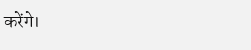करेंगे।